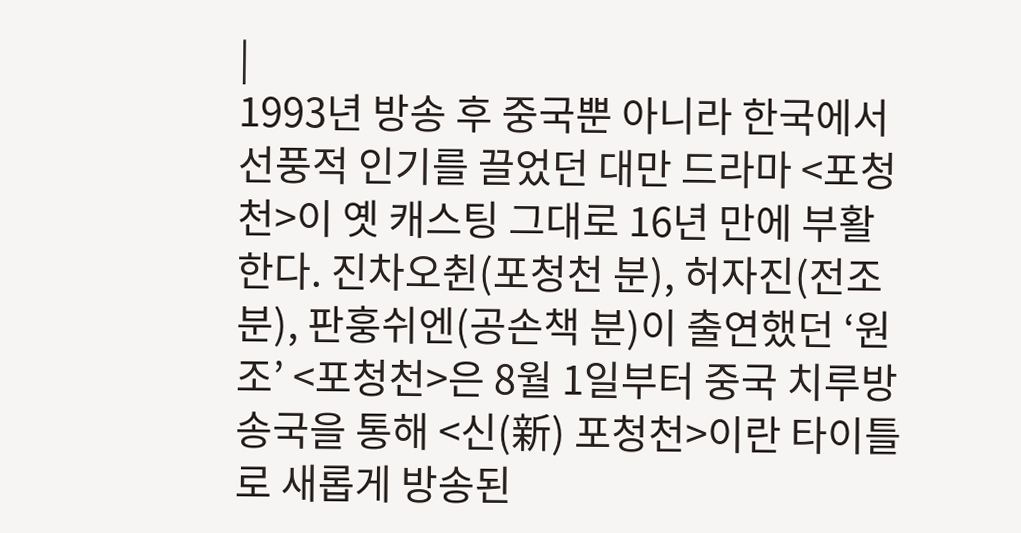|
1993년 방송 후 중국뿐 아니라 한국에서 선풍적 인기를 끌었던 대만 드라마 <포청천>이 옛 캐스팅 그대로 16년 만에 부활한다. 진차오췬(포청천 분), 허자진(전조 분), 판훙쉬엔(공손책 분)이 출연했던 ‘원조’ <포청천>은 8월 1일부터 중국 치루방송국을 통해 <신(新) 포청천>이란 타이틀로 새롭게 방송된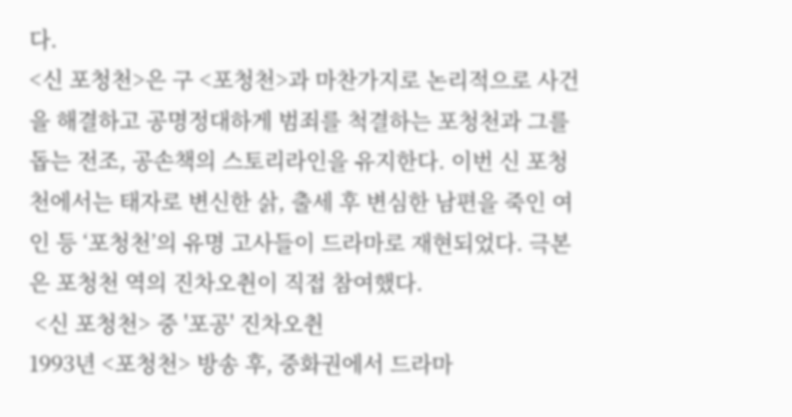다.
<신 포청천>은 구 <포청천>과 마찬가지로 논리적으로 사건을 해결하고 공명정대하게 범죄를 척결하는 포청천과 그를 돕는 전조, 공손책의 스토리라인을 유지한다. 이번 신 포청천에서는 태자로 변신한 삵, 출세 후 변심한 남편을 죽인 여인 등 ‘포청천’의 유명 고사들이 드라마로 재현되었다. 극본은 포청천 역의 진차오췬이 직접 참여했다.
 <신 포청천> 중 '포공' 진차오췬
1993년 <포청천> 방송 후, 중화권에서 드라마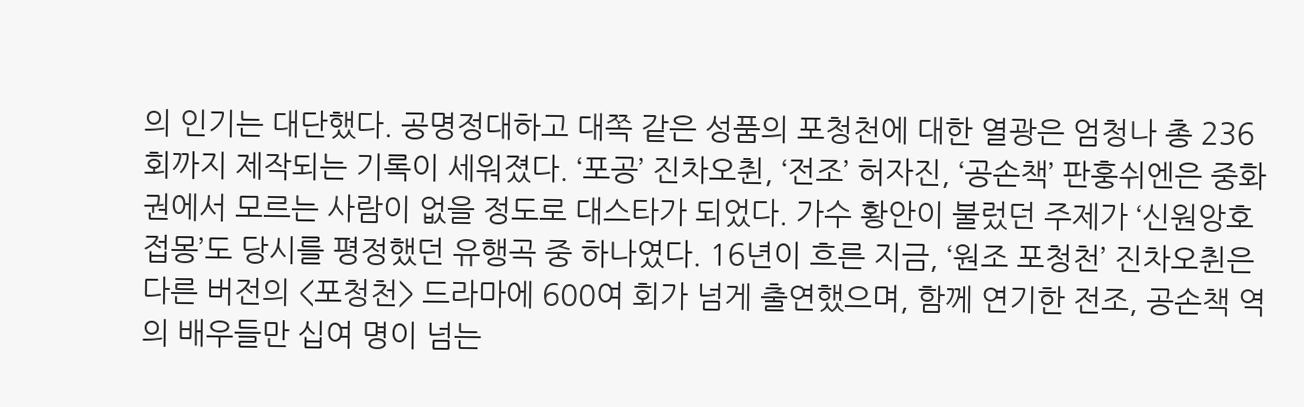의 인기는 대단했다. 공명정대하고 대쪽 같은 성품의 포청천에 대한 열광은 엄청나 총 236회까지 제작되는 기록이 세워졌다. ‘포공’ 진차오췬, ‘전조’ 허자진, ‘공손책’ 판훙쉬엔은 중화권에서 모르는 사람이 없을 정도로 대스타가 되었다. 가수 황안이 불렀던 주제가 ‘신원앙호접몽’도 당시를 평정했던 유행곡 중 하나였다. 16년이 흐른 지금, ‘원조 포청천’ 진차오췬은 다른 버전의 <포청천> 드라마에 600여 회가 넘게 출연했으며, 함께 연기한 전조, 공손책 역의 배우들만 십여 명이 넘는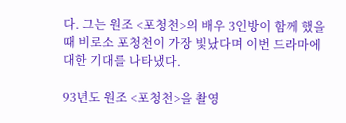다. 그는 원조 <포청천>의 배우 3인방이 함께 했을 때 비로소 포청천이 가장 빛났다며 이번 드라마에 대한 기대를 나타냈다.

93년도 원조 <포청천>을 촬영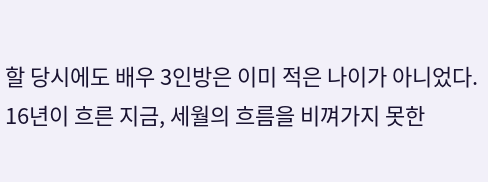할 당시에도 배우 3인방은 이미 적은 나이가 아니었다. 16년이 흐른 지금, 세월의 흐름을 비껴가지 못한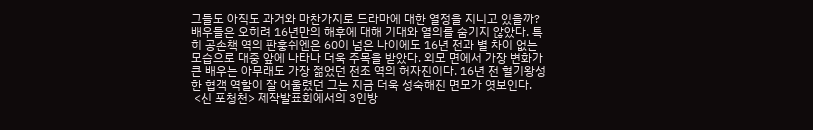그들도 아직도 과거와 마찬가지로 드라마에 대한 열정을 지니고 있을까? 배우들은 오히려 16년만의 해후에 대해 기대와 열의를 숨기지 않았다. 특히 공손책 역의 판훙쉬엔은 60이 넘은 나이에도 16년 전과 별 차이 없는 모습으로 대중 앞에 나타나 더욱 주목을 받았다. 외모 면에서 가장 변화가 큰 배우는 아무래도 가장 젊었던 전조 역의 허자진이다. 16년 전 혈기왕성한 협객 역할이 잘 어울렸던 그는 지금 더욱 성숙해진 면모가 엿보인다.
 <신 포청천> 제작발표회에서의 3인방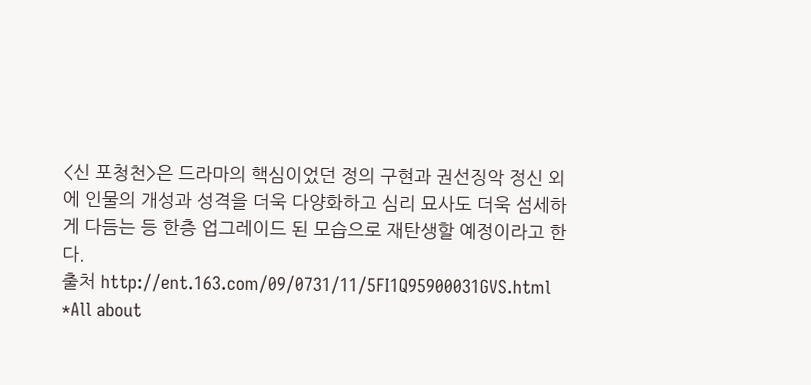<신 포청천>은 드라마의 핵심이었던 정의 구현과 권선징악 정신 외에 인물의 개성과 성격을 더욱 다양화하고 심리 묘사도 더욱 섬세하게 다듬는 등 한층 업그레이드 된 모습으로 재탄생할 예정이라고 한다.
출처 http://ent.163.com/09/0731/11/5FI1Q95900031GVS.html
*All about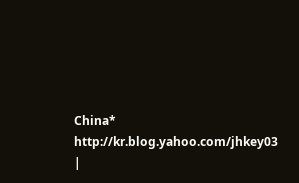China* http://kr.blog.yahoo.com/jhkey03
|